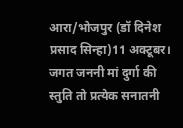आरा/भोजपुर (डॉ दिनेश प्रसाद सिन्हा)11 अक्टूबर। जगत जननी मां दुर्गा की स्तुति तो प्रत्येक सनातनी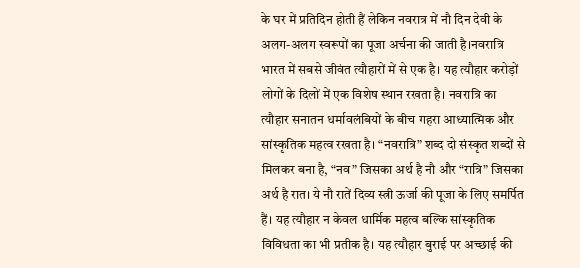के घर में प्रतिदिन होती हैं लेकिन नवरात्र में नौ दिन देवी के अलग-अलग स्वरूपों का पूजा अर्चना की जाती है।नवरात्रि भारत में सबसे जीवंत त्यौहारों में से एक है। यह त्यौहार करोड़ों लोगों के दिलों में एक विशेष स्थान रखता है। नवरात्रि का त्यौहार सनातन धर्मावलंबियों के बीच गहरा आध्यात्मिक और सांस्कृतिक महत्व रखता है। “नवरात्रि” शब्द दो संस्कृत शब्दों से मिलकर बना है, “नव” जिसका अर्थ है नौ और “रात्रि” जिसका अर्थ है रात। ये नौ रातें दिव्य स्त्री ऊर्जा की पूजा के लिए समर्पित हैं। यह त्यौहार न केवल धार्मिक महत्व बल्कि सांस्कृतिक विविधता का भी प्रतीक है। यह त्यौहार बुराई पर अच्छाई की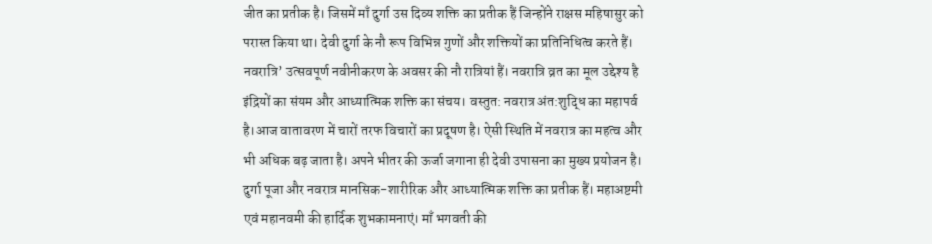जीत का प्रतीक है। जिसमें माँ दुर्गा उस दिव्य शक्ति का प्रतीक हैं जिन्होंने राक्षस महिषासुर को परास्त किया था। देवी दुर्गा के नौ रूप विभिन्न गुणों और शक्तियों का प्रतिनिधित्व करते हैं। नवरात्रि’ उत्सवपूर्ण नवीनीकरण के अवसर की नौ रात्रियां हैं। नवरात्रि व्रत का मूल उद्देश्य है इंद्रियों का संयम और आध्यात्मिक शक्ति का संचय। वस्तुत: नवरात्र अंत:शुद्धि का महापर्व है।आज वातावरण में चारों तरफ विचारों का प्रदूषण है। ऐसी स्थिति में नवरात्र का महत्व और भी अधिक बढ़ जाता है। अपने भीतर की ऊर्जा जगाना ही देवी उपासना का मुख्य प्रयोजन है। दुर्गा पूजा और नवरात्र मानसिक-शारीरिक और आध्यात्मिक शक्ति का प्रतीक हैं। महाअष्टमी एवं महानवमी की हार्दिक शुभकामनाएं। माँ भगवती की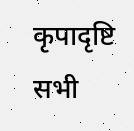कृपादृष्टि सभी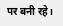पर बनी रहे।